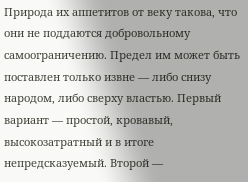Природа их аппетитов от веку такова, что они не поддаются добровольному самоограничению. Предел им может быть поставлен только извне — либо снизу народом, либо сверху властью. Первый вариант — простой, кровавый, высокозатратный и в итоге непредсказуемый. Второй —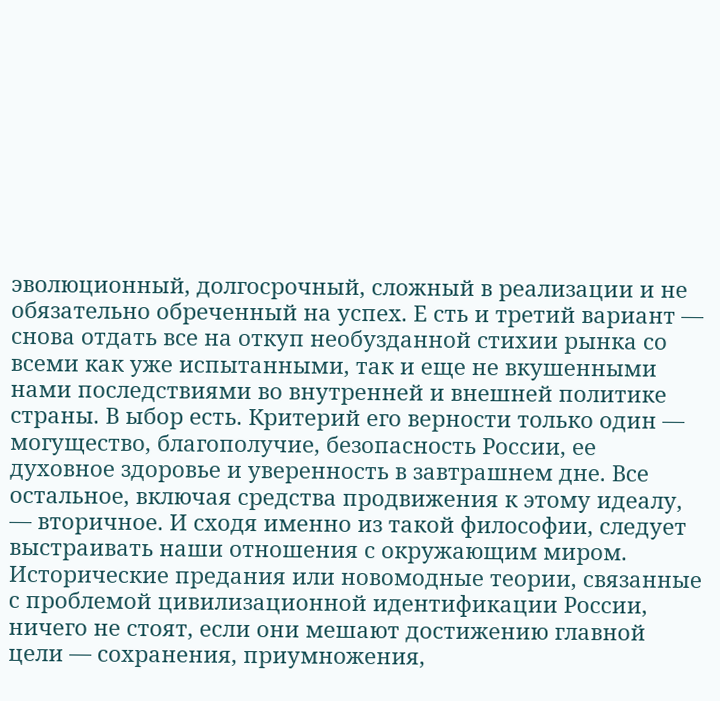эволюционный, долгосрочный, сложный в реализации и не обязательно обреченный на успех. Е сть и третий вариант — снова отдать все на откуп необузданной стихии рынка со всеми как уже испытанными, так и еще не вкушенными нами последствиями во внутренней и внешней политике страны. В ыбор есть. Критерий его верности только один — могущество, благополучие, безопасность России, ее духовное здоровье и уверенность в завтрашнем дне. Все остальное, включая средства продвижения к этому идеалу, — вторичное. И сходя именно из такой философии, следует выстраивать наши отношения с окружающим миром. Исторические предания или новомодные теории, связанные с проблемой цивилизационной идентификации России, ничего не стоят, если они мешают достижению главной цели — сохранения, приумножения,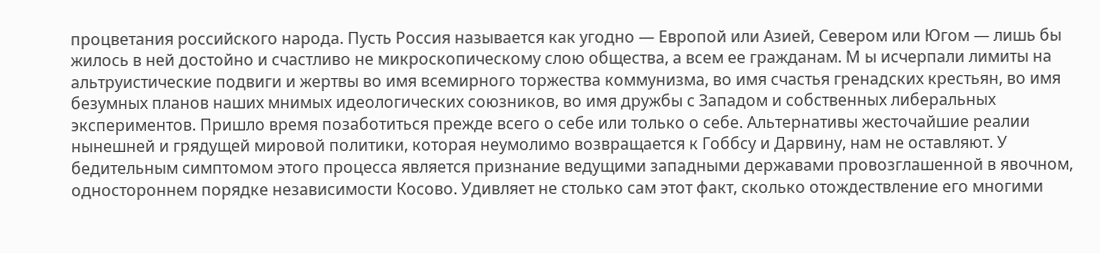процветания российского народа. Пусть Россия называется как угодно — Европой или Азией, Севером или Югом — лишь бы жилось в ней достойно и счастливо не микроскопическому слою общества, а всем ее гражданам. М ы исчерпали лимиты на альтруистические подвиги и жертвы во имя всемирного торжества коммунизма, во имя счастья гренадских крестьян, во имя безумных планов наших мнимых идеологических союзников, во имя дружбы с Западом и собственных либеральных экспериментов. Пришло время позаботиться прежде всего о себе или только о себе. Альтернативы жесточайшие реалии нынешней и грядущей мировой политики, которая неумолимо возвращается к Гоббсу и Дарвину, нам не оставляют. У бедительным симптомом этого процесса является признание ведущими западными державами провозглашенной в явочном, одностороннем порядке независимости Косово. Удивляет не столько сам этот факт, сколько отождествление его многими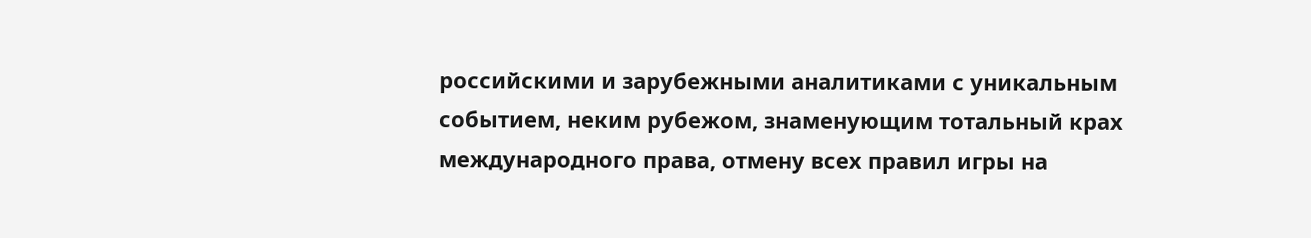российскими и зарубежными аналитиками с уникальным событием, неким рубежом, знаменующим тотальный крах международного права, отмену всех правил игры на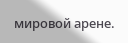мировой арене.